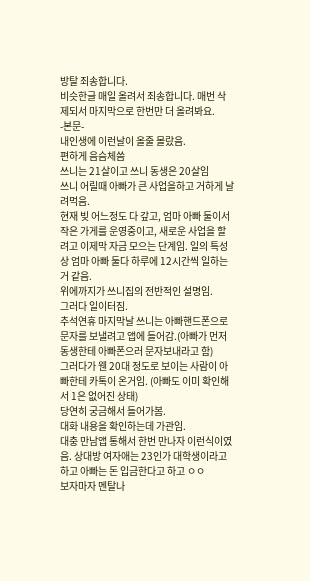방탈 죄송합니다.
비슷한글 매일 올려서 죄송합니다. 매번 삭제되서 마지막으로 한번만 더 올려봐요.
-본문-
내인생에 이런날이 올줄 몰랐음.
편하게 음슴체씀
쓰니는 21살이고 쓰니 동생은 20살임
쓰니 어릴때 아빠가 큰 사업을하고 거하게 날려먹음.
현재 빚 어느정도 다 갚고, 엄마 아빠 둘이서 작은 가게를 운영중이고, 새로운 사업을 할려고 이제막 자금 모으는 단계임. 일의 특성상 엄마 아빠 둘다 하루에 12시간씩 일하는거 같음.
위에까지가 쓰니집의 전반적인 설명임.
그러다 일이터짐.
추석연휴 마지막날 쓰니는 아빠핸드폰으로 문자를 보낼려고 앱에 들어감.(아빠가 먼저 동생한테 아빠폰으러 문자보내라고 함)
그러다가 웬 20대 정도로 보이는 사람이 아빠한테 카톡이 온거임. (아빠도 이미 확인해서 1은 없어진 상태)
당연히 궁금해서 들어가봄.
대화 내용을 확인하는데 가관임.
대충 만남앱 통해서 한번 만나자 이런식이였음. 상대방 여자애는 23인가 대학생이라고 하고 아빠는 돈 입금한다고 하고 ㅇㅇ
보자마자 멘탈나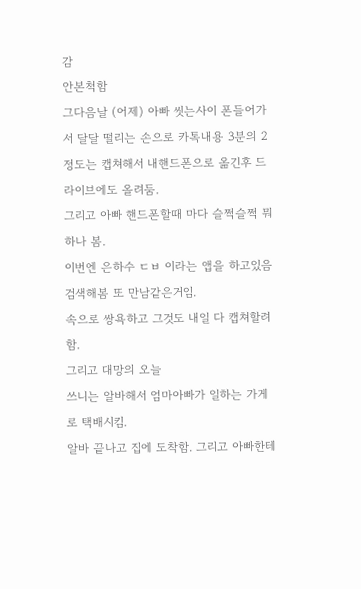감
안본척함
그다음날 (어제) 아빠 씻는사이 폰들어가서 달달 떨리는 손으로 카톡내용 3분의 2정도는 캡쳐해서 내핸드폰으로 옮긴후 드라이브에도 올려둠.
그리고 아빠 핸드폰할때 마다 슬쩍슬쩍 뭐하나 봄.
이번엔 은하수 ㄷㅂ 이라는 앱을 하고있음
검색해봄 또 만남같은거임.
속으로 쌍욕하고 그것도 내일 다 캡쳐할려함.
그리고 대망의 오늘
쓰니는 알바해서 엄마아빠가 일하는 가게로 택배시킴.
알바 끝나고 집에 도착함. 그리고 아빠한테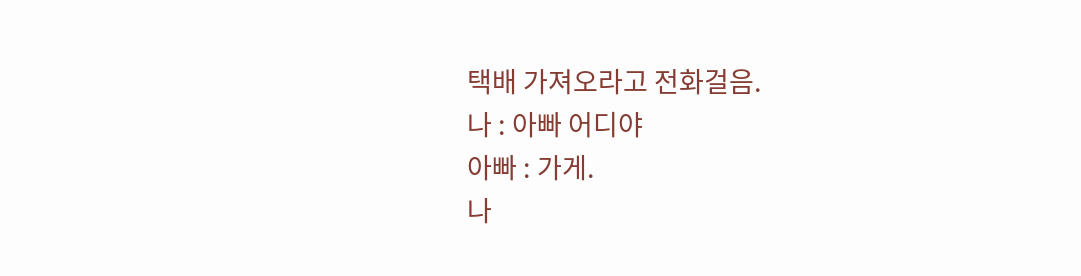택배 가져오라고 전화걸음.
나 : 아빠 어디야
아빠 : 가게.
나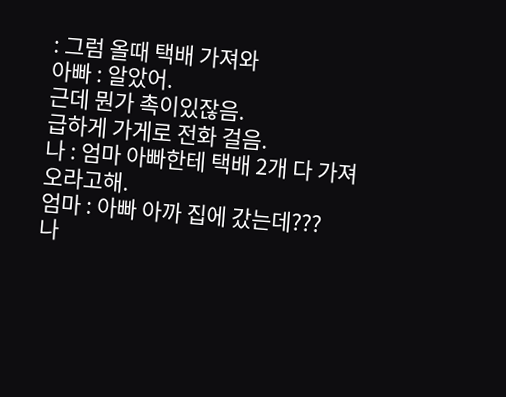: 그럼 올때 택배 가져와
아빠 : 알았어.
근데 뭔가 촉이있잖음.
급하게 가게로 전화 걸음.
나 : 엄마 아빠한테 택배 2개 다 가져오라고해.
엄마 : 아빠 아까 집에 갔는데???
나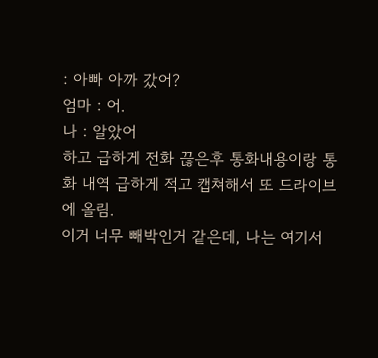: 아빠 아까 갔어?
엄마 : 어.
나 : 알았어
하고 급하게 전화 끊은후 통화내용이랑 통화 내역 급하게 적고 캡쳐해서 또 드라이브에 올림.
이거 너무 빼박인거 같은데, 나는 여기서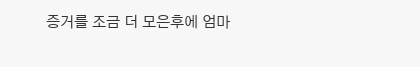증거를 조금 더 모은후에 엄마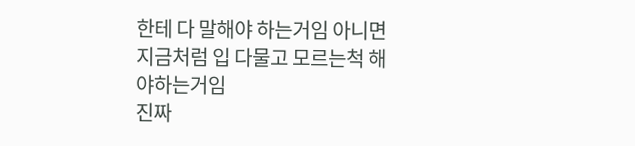한테 다 말해야 하는거임 아니면 지금처럼 입 다물고 모르는척 해야하는거임
진짜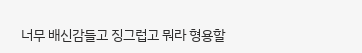너무 배신감들고 징그럽고 뭐라 형용할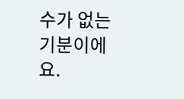수가 없는 기분이에요.